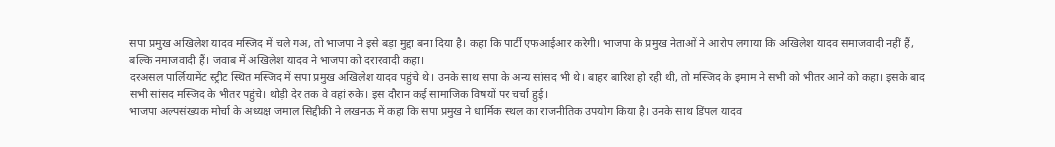सपा प्रमुख अखिलेश यादव मस्जिद में चले गअ, तो भाजपा ने इसे बड़ा मुद्दा बना दिया है। कहा कि पार्टी एफआईआर करेगी। भाजपा के प्रमुख नेताओं ने आरोप लगाया कि अखिलेश यादव समाजवादी नहीं हैं, बल्कि नमाजवादी हैं। जवाब में अखिलेश यादव ने भाजपा को दरारवादी कहा।
दरअसल पार्लियामेंट स्ट्रीट स्थित मस्जिद में सपा प्रमुख अखिलेश यादव पहुंचे थे। उनके साथ सपा के अन्य सांसद भी थे। बाहर बारिश हो रही थी, तो मस्जिद के इमाम ने सभी को भीतर आने को कहा। इसके बाद सभी सांसद मस्जिद के भीतर पहुंचे। थोड़ी देर तक वे वहां रुके। इस दौरान कई सामाजिक विषयों पर चर्चा हुई।
भाजपा अल्पसंख्यक मोर्चा के अध्यक्ष जमाल सिद्दीकी ने लखनऊ में कहा कि सपा प्रमुख ने धार्मिक स्थल का राजनीतिक उपयोग किया है। उनके साथ डिंपल यादव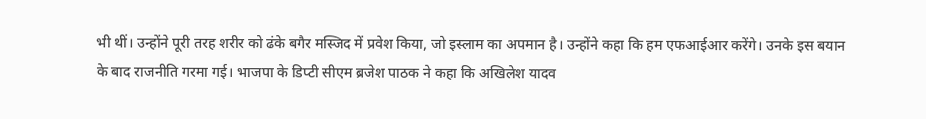भी थीं। उन्होंने पूरी तरह शरीर को ढंके बगैर मस्जिद में प्रवेश किया, जो इस्लाम का अपमान है। उन्होंने कहा कि हम एफआईआर करेंगे। उनके इस बयान के बाद राजनीति गरमा गई। भाजपा के डिप्टी सीएम ब्रजेश पाठक ने कहा कि अखिलेश यादव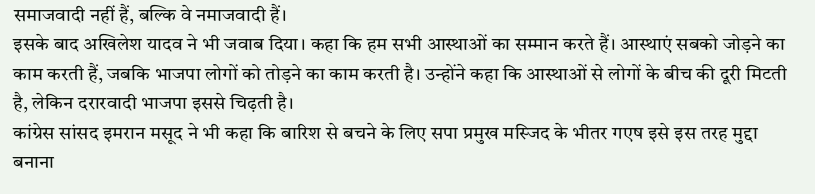समाजवादी नहीं हैं, बल्कि वे नमाजवादी हैं।
इसके बाद अखिलेश यादव ने भी जवाब दिया। कहा कि हम सभी आस्थाओं का सम्मान करते हैं। आस्थाएं सबको जोड़ने का काम करती हैं, जबकि भाजपा लोगों को तोड़ने का काम करती है। उन्होंने कहा कि आस्थाओं से लोगों के बीच की दूरी मिटती है, लेकिन दरारवादी भाजपा इससे चिढ़ती है।
कांग्रेस सांसद इमरान मसूद ने भी कहा कि बारिश से बचने के लिए सपा प्रमुख मस्जिद के भीतर गएष इसे इस तरह मुद्दा बनाना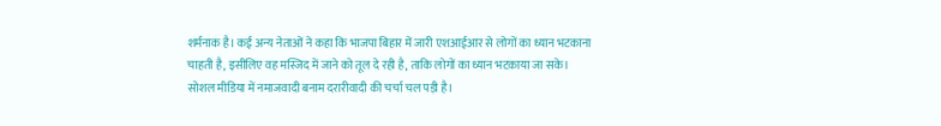शर्मनाक है। कई अन्य नेताओं ने कहा कि भाजपा बिहार में जारी एशआईआर से लोगों का ध्यान भटकाना चाहती है, इसीलिए वह मस्जिद में जाने को तूल दे रही है, ताकि लोगों का ध्यान भटकाया जा सके। सोशल मीडिया में नमाजवादी बनाम दरारीवादी की चर्चा चल पड़ी है।